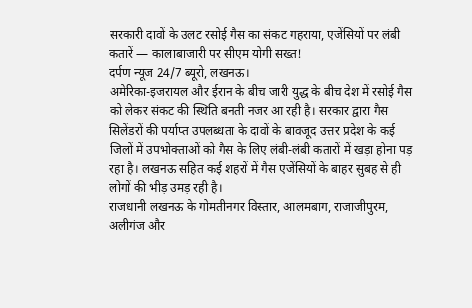सरकारी दावों के उलट रसोई गैस का संकट गहराया, एजेंसियों पर लंबी कतारें — कालाबाजारी पर सीएम योगी सख्त!
दर्पण न्यूज 24/7 ब्यूरो, लखनऊ।
अमेरिका-इजरायल और ईरान के बीच जारी युद्ध के बीच देश में रसोई गैस को लेकर संकट की स्थिति बनती नजर आ रही है। सरकार द्वारा गैस सिलेंडरों की पर्याप्त उपलब्धता के दावों के बावजूद उत्तर प्रदेश के कई जिलों में उपभोक्ताओं को गैस के लिए लंबी-लंबी कतारों में खड़ा होना पड़ रहा है। लखनऊ सहित कई शहरों में गैस एजेंसियों के बाहर सुबह से ही लोगों की भीड़ उमड़ रही है।
राजधानी लखनऊ के गोमतीनगर विस्तार, आलमबाग, राजाजीपुरम, अलीगंज और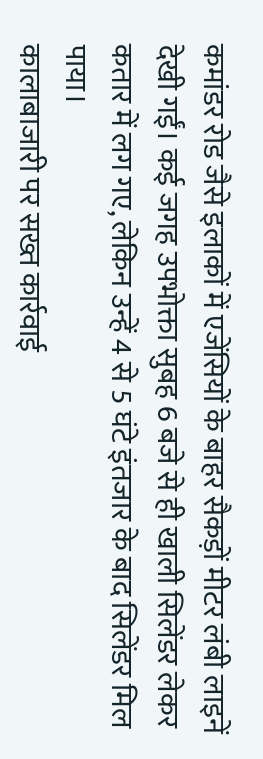कमांडर रोड जैसे इलाकों में एजेंसियों के बाहर सैकड़ों मीटर लंबी लाइनें देखी गईं। कई जगह उपभोक्ता सुबह 6 बजे से ही खाली सिलेंडर लेकर कतार में लग गए, लेकिन उन्हें 4 से 5 घंटे इंतजार के बाद सिलेंडर मिल पाया।
कालाबाजारी पर सख्त कार्रवाई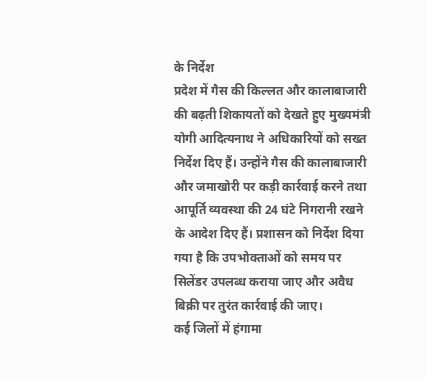के निर्देश
प्रदेश में गैस की किल्लत और कालाबाजारी की बढ़ती शिकायतों को देखते हुए मुख्यमंत्री योगी आदित्यनाथ ने अधिकारियों को सख्त निर्देश दिए हैं। उन्होंने गैस की कालाबाजारी और जमाखोरी पर कड़ी कार्रवाई करने तथा आपूर्ति व्यवस्था की 24 घंटे निगरानी रखने के आदेश दिए हैं। प्रशासन को निर्देश दिया गया है कि उपभोक्ताओं को समय पर सिलेंडर उपलब्ध कराया जाए और अवैध बिक्री पर तुरंत कार्रवाई की जाए।
कई जिलों में हंगामा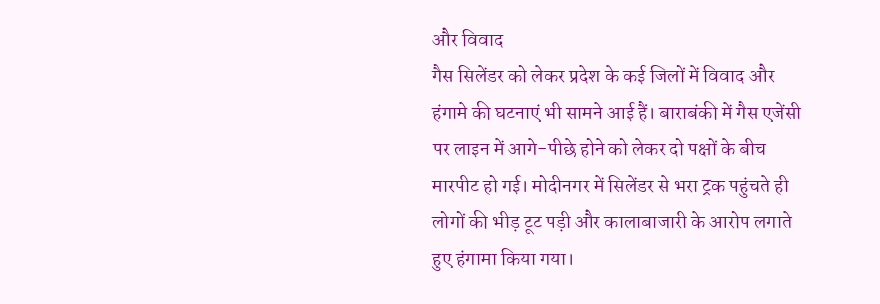और विवाद
गैस सिलेंडर को लेकर प्रदेश के कई जिलों में विवाद और हंगामे की घटनाएं भी सामने आई हैं। बाराबंकी में गैस एजेंसी पर लाइन में आगे-पीछे होने को लेकर दो पक्षों के बीच मारपीट हो गई। मोदीनगर में सिलेंडर से भरा ट्रक पहुंचते ही लोगों की भीड़ टूट पड़ी और कालाबाजारी के आरोप लगाते हुए हंगामा किया गया।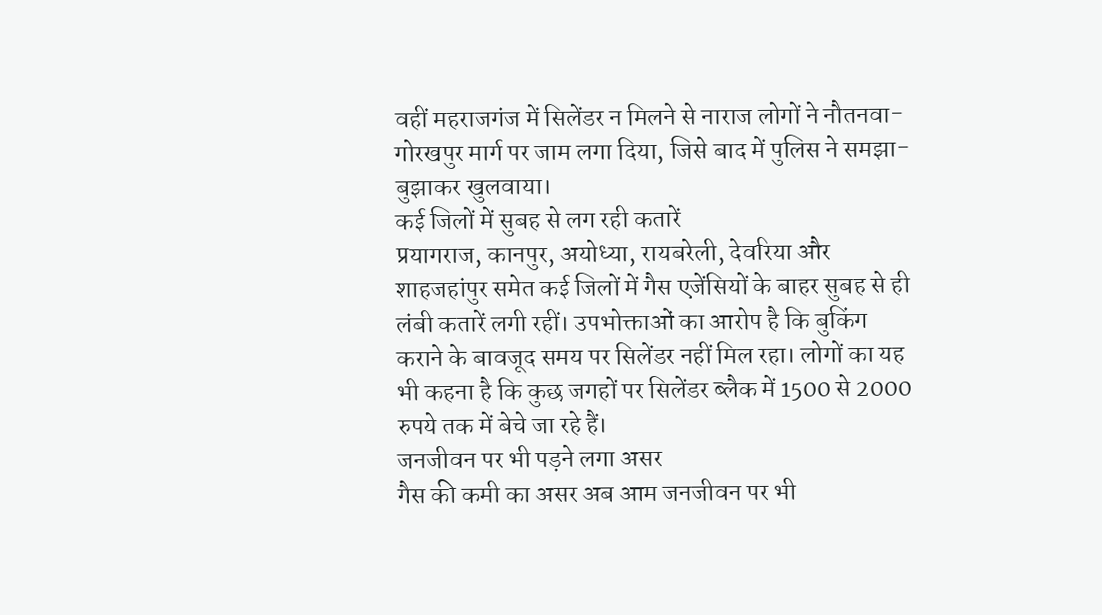वहीं महराजगंज में सिलेंडर न मिलने से नाराज लोगों ने नौतनवा-गोरखपुर मार्ग पर जाम लगा दिया, जिसे बाद में पुलिस ने समझा-बुझाकर खुलवाया।
कई जिलों में सुबह से लग रही कतारें
प्रयागराज, कानपुर, अयोध्या, रायबरेली, देवरिया और शाहजहांपुर समेत कई जिलों में गैस एजेंसियों के बाहर सुबह से ही लंबी कतारें लगी रहीं। उपभोक्ताओं का आरोप है कि बुकिंग कराने के बावजूद समय पर सिलेंडर नहीं मिल रहा। लोगों का यह भी कहना है कि कुछ जगहों पर सिलेंडर ब्लैक में 1500 से 2000 रुपये तक में बेचे जा रहे हैं।
जनजीवन पर भी पड़ने लगा असर
गैस की कमी का असर अब आम जनजीवन पर भी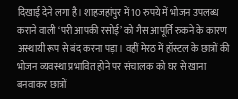दिखाई देने लगा है। शाहजहांपुर में 10 रुपये में भोजन उपलब्ध कराने वाली ‘परी आपकी रसोई’ को गैस आपूर्ति रुकने के कारण अस्थायी रूप से बंद करना पड़ा। वहीं मेरठ में हॉस्टल के छात्रों की भोजन व्यवस्था प्रभावित होने पर संचालक को घर से खाना बनवाकर छात्रों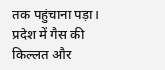तक पहुंचाना पड़ा।
प्रदेश में गैस की किल्लत और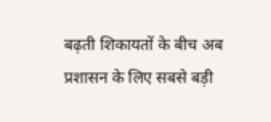बढ़ती शिकायतों के बीच अब प्रशासन के लिए सबसे बड़ी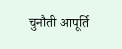चुनौती आपूर्ति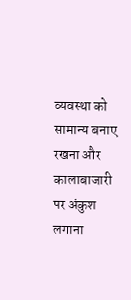व्यवस्था को सामान्य बनाए रखना और कालाबाजारी पर अंकुश लगाना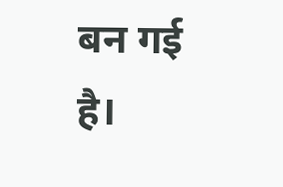बन गई है।